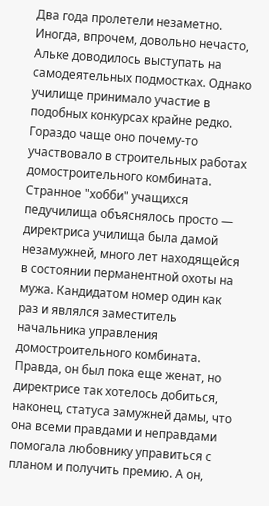Два года пролетели незаметно. Иногда, впрочем, довольно нечасто, Альке доводилось выступать на самодеятельных подмостках. Однако училище принимало участие в подобных конкурсах крайне редко. Гораздо чаще оно почему-то участвовало в строительных работах домостроительного комбината. Странное "хобби" учащихся педучилища объяснялось просто — директриса училища была дамой незамужней, много лет находящейся в состоянии перманентной охоты на мужа. Кандидатом номер один как раз и являлся заместитель начальника управления домостроительного комбината. Правда, он был пока еще женат, но директрисе так хотелось добиться, наконец, статуса замужней дамы, что она всеми правдами и неправдами помогала любовнику управиться с планом и получить премию. А он,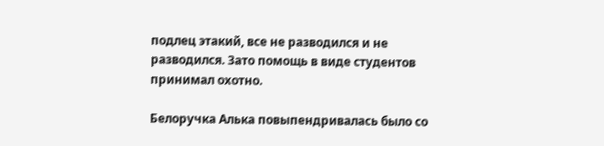подлец этакий, все не разводился и не разводился. Зато помощь в виде студентов принимал охотно.

Белоручка Алька повыпендривалась было со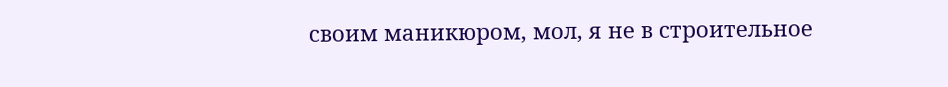своим маникюром, мол, я не в строительное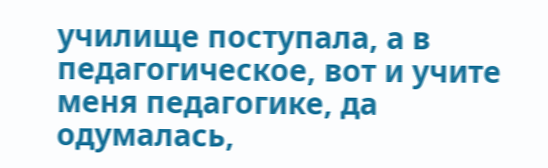училище поступала, а в педагогическое, вот и учите меня педагогике, да одумалась,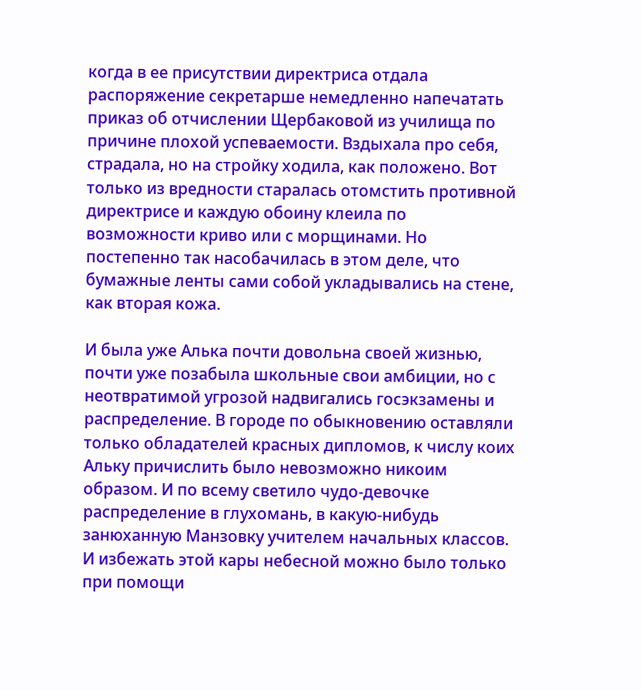когда в ее присутствии директриса отдала распоряжение секретарше немедленно напечатать приказ об отчислении Щербаковой из училища по причине плохой успеваемости. Вздыхала про себя, страдала, но на стройку ходила, как положено. Вот только из вредности старалась отомстить противной директрисе и каждую обоину клеила по возможности криво или с морщинами. Но постепенно так насобачилась в этом деле, что бумажные ленты сами собой укладывались на стене, как вторая кожа.

И была уже Алька почти довольна своей жизнью, почти уже позабыла школьные свои амбиции, но с неотвратимой угрозой надвигались госэкзамены и распределение. В городе по обыкновению оставляли только обладателей красных дипломов, к числу коих Альку причислить было невозможно никоим образом. И по всему светило чудо-девочке распределение в глухомань, в какую-нибудь занюханную Манзовку учителем начальных классов. И избежать этой кары небесной можно было только при помощи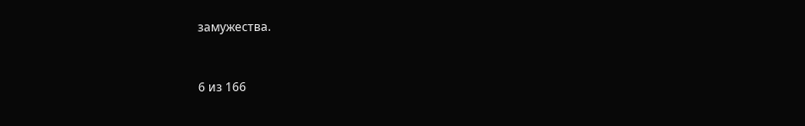замужества.



6 из 166